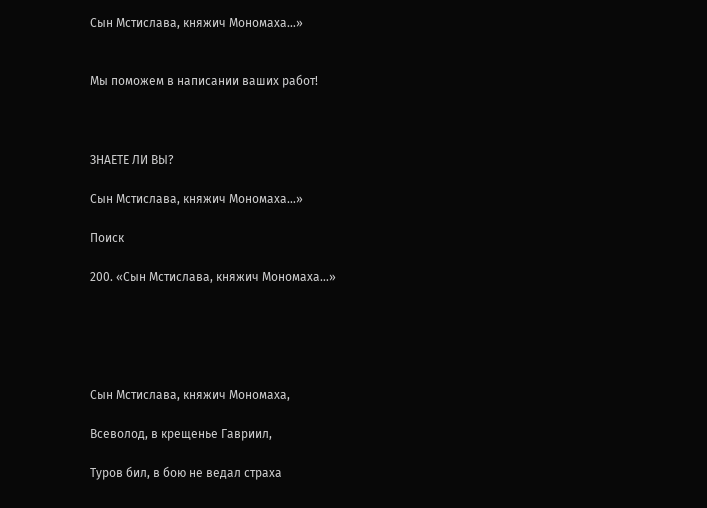Сын Мстислава, княжич Мономаха…»


Мы поможем в написании ваших работ!



ЗНАЕТЕ ЛИ ВЫ?

Сын Мстислава, княжич Мономаха…»

Поиск

200. «Сын Мстислава, княжич Мономаха…»





Сын Мстислава, княжич Мономаха,

Всеволод, в крещенье Гавриил,

Туров бил, в бою не ведал страха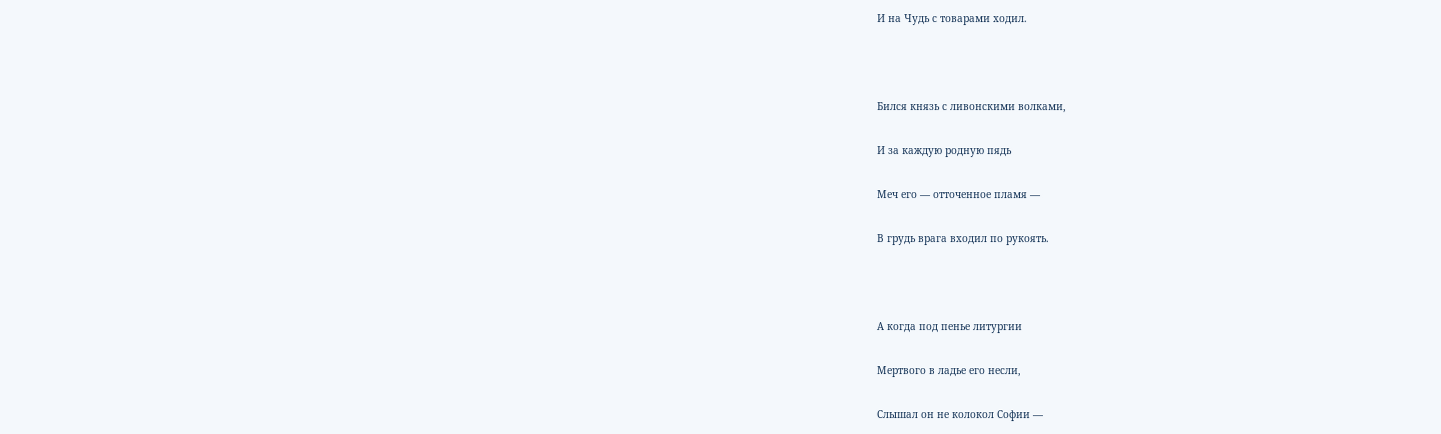И на Чудь с товарами ходил.



Бился князь с ливонскими волками,

И за каждую родную пядь

Меч его — отточенное пламя —

В грудь врага входил по рукоять.



А когда под пенье литургии

Мертвого в ладье его несли,

Слышал он не колокол Софии —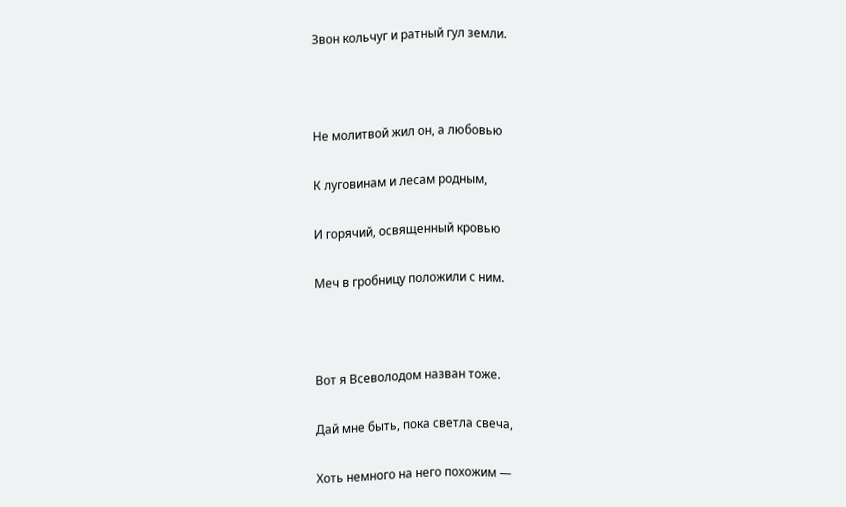Звон кольчуг и ратный гул земли.



Не молитвой жил он, а любовью

К луговинам и лесам родным,

И горячий, освященный кровью

Меч в гробницу положили с ним.



Вот я Всеволодом назван тоже.

Дай мне быть, пока светла свеча,

Хоть немного на него похожим —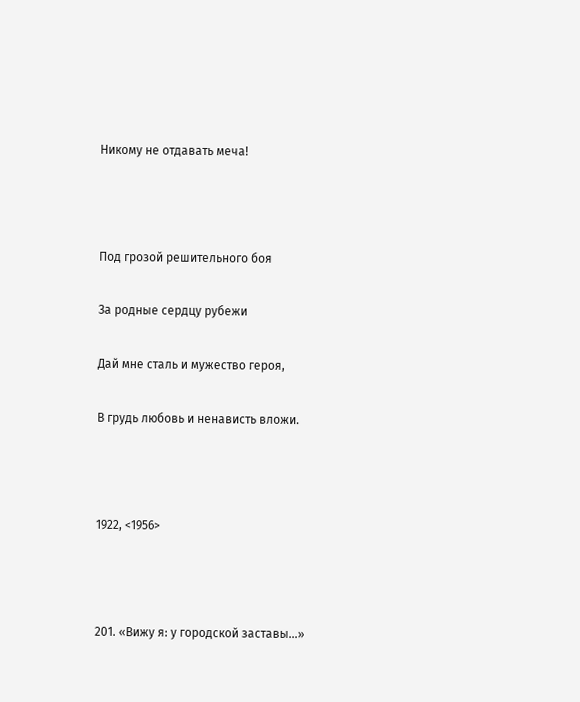Никому не отдавать меча!



Под грозой решительного боя

За родные сердцу рубежи

Дай мне сталь и мужество героя,

В грудь любовь и ненависть вложи.



1922, <1956>



201. «Вижу я: у городской заставы…»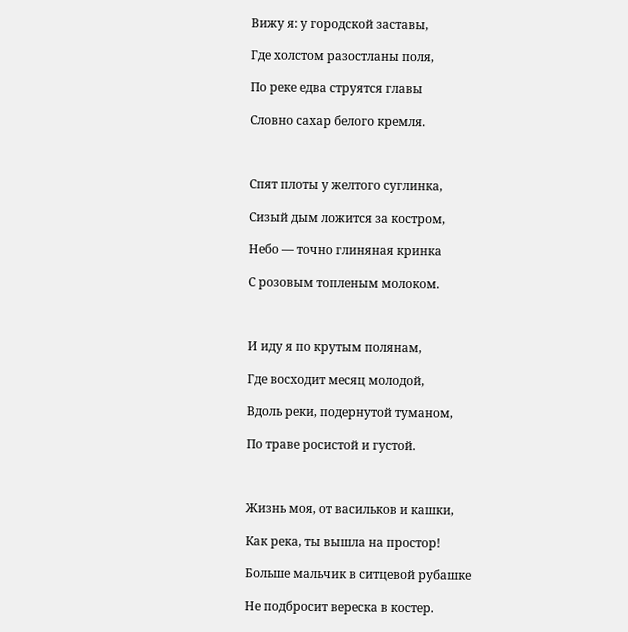Вижу я: у городской заставы,

Где холстом разостланы поля,

По реке едва струятся главы

Словно сахар белого кремля.



Спят плоты у желтого суглинка,

Сизый дым ложится за костром,

Небо — точно глиняная кринка

С розовым топленым молоком.



И иду я по крутым полянам,

Где восходит месяц молодой,

Вдоль реки, подернутой туманом,

По траве росистой и густой.



Жизнь моя, от васильков и кашки,

Как река, ты вышла на простор!

Больше мальчик в ситцевой рубашке

Не подбросит вереска в костер.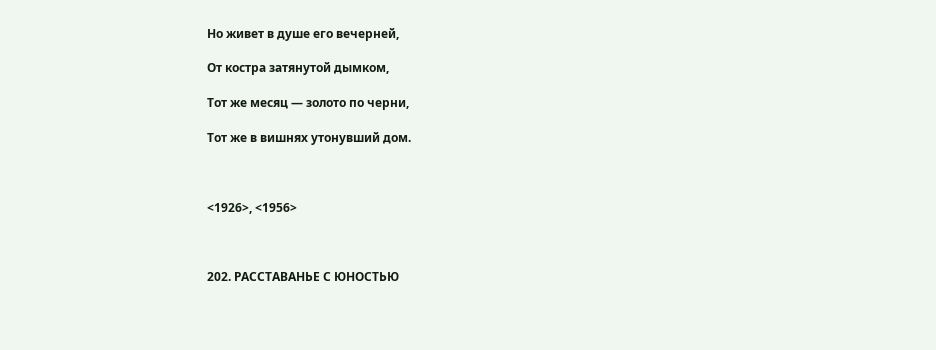Но живет в душе его вечерней,

От костра затянутой дымком,

Тот же месяц — золото по черни,

Тот же в вишнях утонувший дом.



<1926>, <1956>



202. РАССТАВАНЬЕ С ЮНОСТЬЮ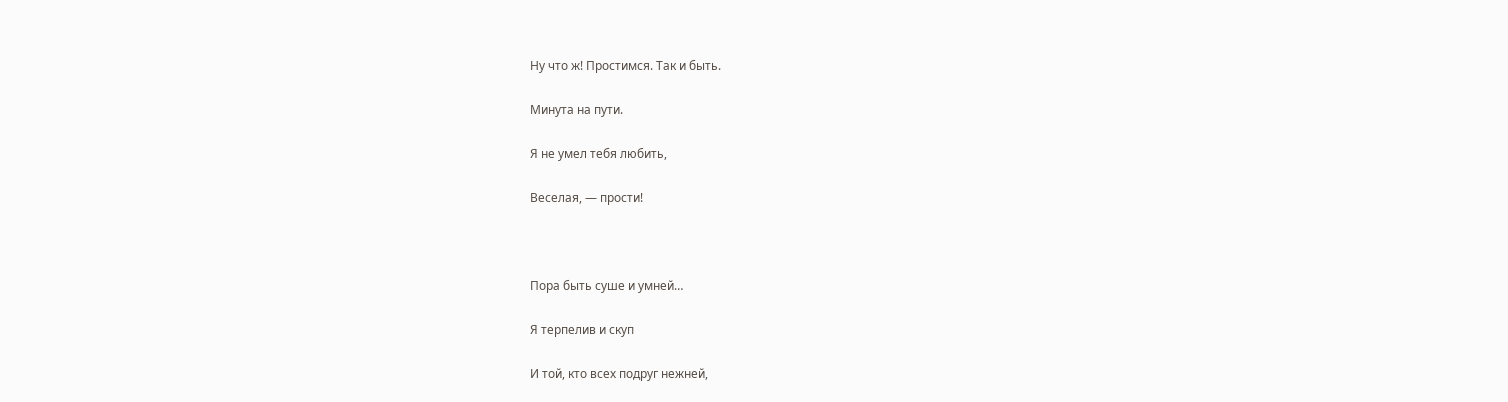Ну что ж! Простимся. Так и быть.

Минута на пути.

Я не умел тебя любить,

Веселая, — прости!



Пора быть суше и умней…

Я терпелив и скуп

И той, кто всех подруг нежней,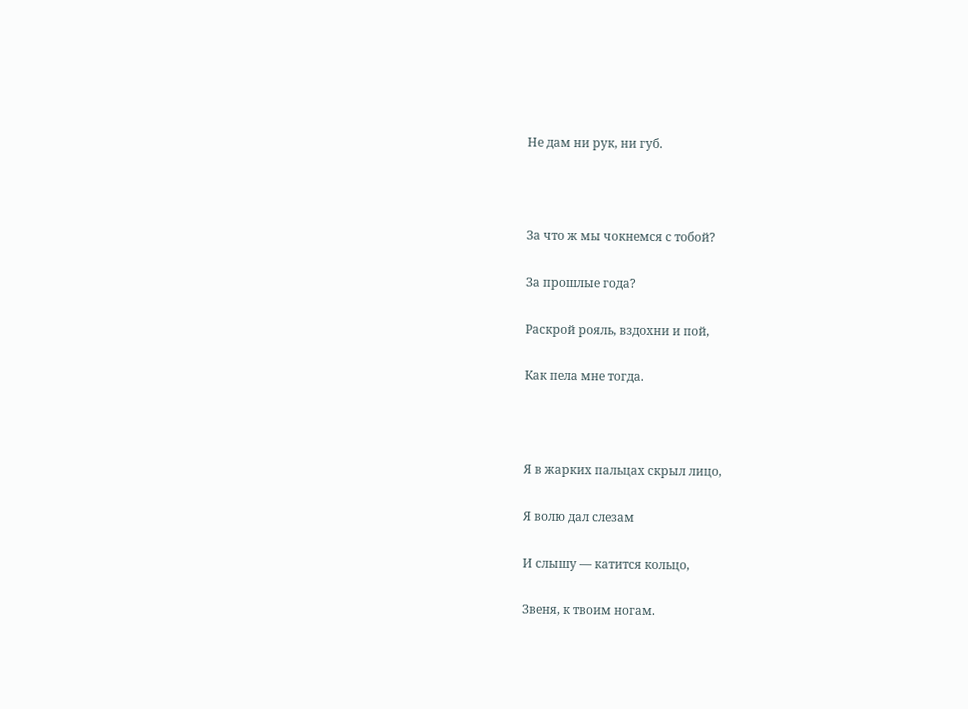Не дам ни рук, ни губ.



За что ж мы чокнемся с тобой?

За прошлые года?

Раскрой рояль, вздохни и пой,

Как пела мне тогда.



Я в жарких пальцах скрыл лицо,

Я волю дал слезам

И слышу — катится кольцо,

Звеня, к твоим ногам.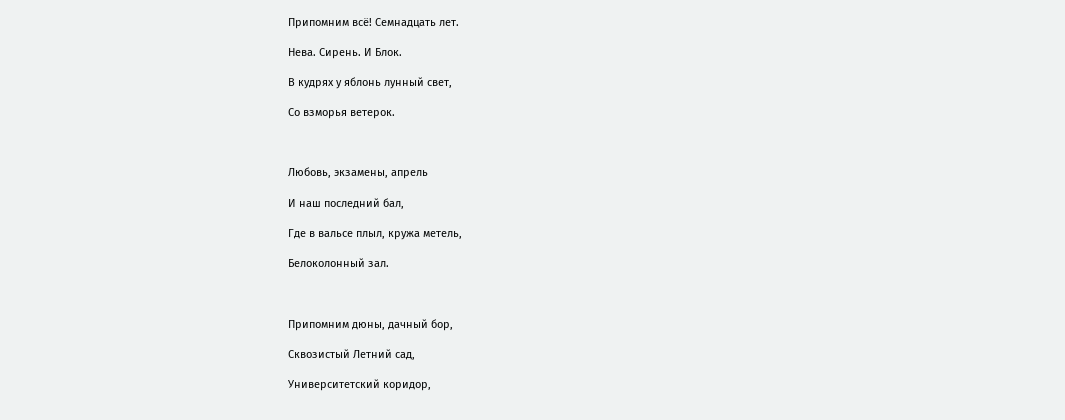Припомним всё! Семнадцать лет.

Нева. Сирень. И Блок.

В кудрях у яблонь лунный свет,

Со взморья ветерок.



Любовь, экзамены, апрель

И наш последний бал,

Где в вальсе плыл, кружа метель,

Белоколонный зал.



Припомним дюны, дачный бор,

Сквозистый Летний сад,

Университетский коридор,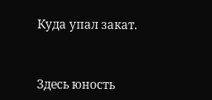Куда упал закат.



Здесь юность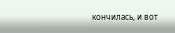кончилась, и вот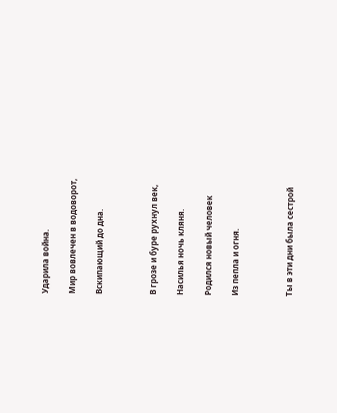Ударила война.

Мир вовлечен в водоворот,

Вскипающий до дна.



В грозе и буре рухнул век,

Насилья ночь кляня.

Родился новый человек

Из пепла и огня.



Ты в эти дни была сестрой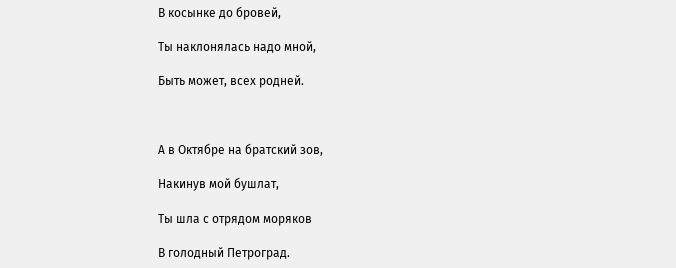В косынке до бровей,

Ты наклонялась надо мной,

Быть может, всех родней.



А в Октябре на братский зов,

Накинув мой бушлат,

Ты шла с отрядом моряков

В голодный Петроград.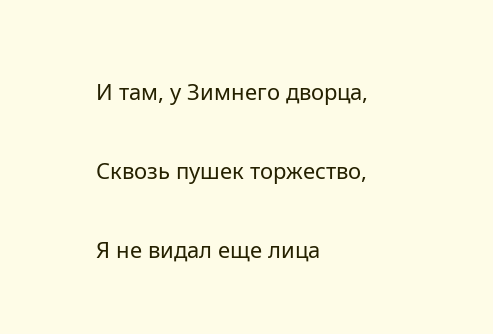И там, у Зимнего дворца,

Сквозь пушек торжество,

Я не видал еще лица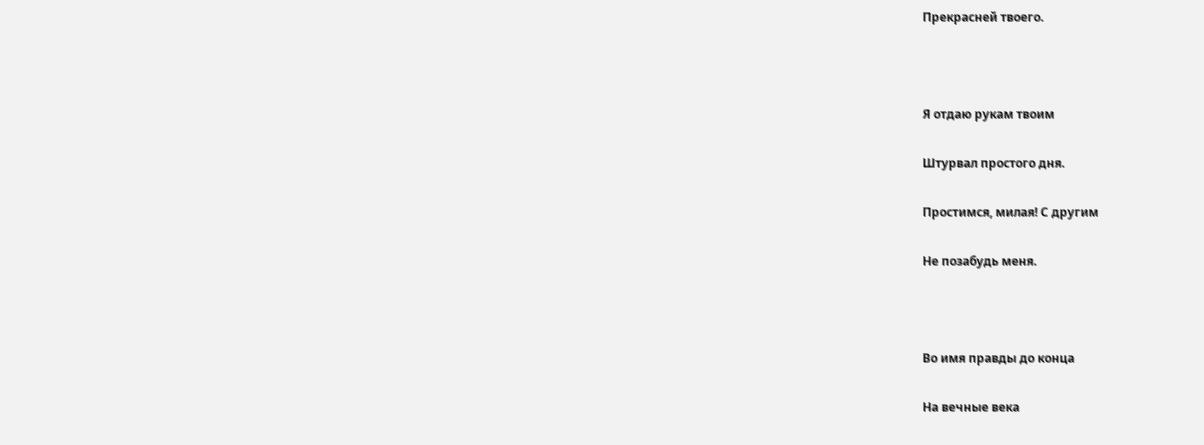Прекрасней твоего.



Я отдаю рукам твоим

Штурвал простого дня.

Простимся, милая! С другим

Не позабудь меня.



Во имя правды до конца

На вечные века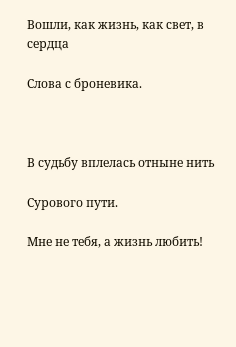Вошли, как жизнь, как свет, в сердца

Слова с броневика.



В судьбу вплелась отныне нить

Сурового пути.

Мне не тебя, а жизнь любить!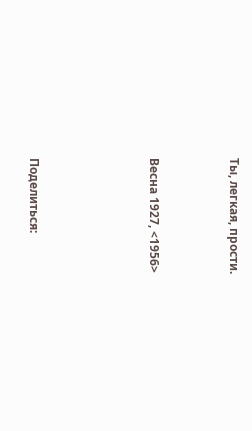Ты, легкая, прости.



Весна 1927, <1956>





Поделиться: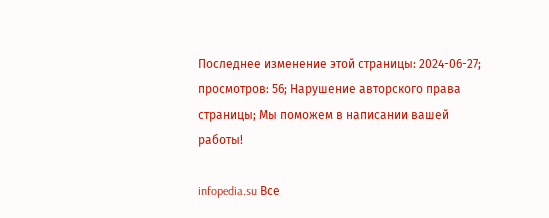Последнее изменение этой страницы: 2024-06-27; просмотров: 56; Нарушение авторского права страницы; Мы поможем в написании вашей работы!

infopedia.su Все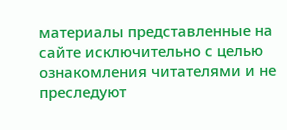материалы представленные на сайте исключительно с целью ознакомления читателями и не преследуют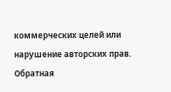коммерческих целей или нарушение авторских прав. Обратная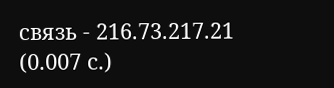связь - 216.73.217.21 (0.007 с.)